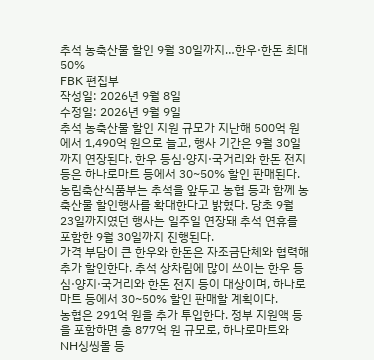추석 농축산물 할인 9월 30일까지…한우·한돈 최대 50%
FBK 편집부
작성일: 2026년 9월 8일
수정일: 2026년 9월 9일
추석 농축산물 할인 지원 규모가 지난해 500억 원에서 1,490억 원으로 늘고, 행사 기간은 9월 30일까지 연장된다. 한우 등심·양지·국거리와 한돈 전지 등은 하나로마트 등에서 30~50% 할인 판매된다.
농림축산식품부는 추석을 앞두고 농협 등과 함께 농축산물 할인행사를 확대한다고 밝혔다. 당초 9월 23일까지였던 행사는 일주일 연장돼 추석 연휴를 포함한 9월 30일까지 진행된다.
가격 부담이 큰 한우와 한돈은 자조금단체와 협력해 추가 할인한다. 추석 상차림에 많이 쓰이는 한우 등심·양지·국거리와 한돈 전지 등이 대상이며, 하나로마트 등에서 30~50% 할인 판매할 계획이다.
농협은 291억 원을 추가 투입한다. 정부 지원액 등을 포함하면 총 877억 원 규모로, 하나로마트와 NH싱씽몰 등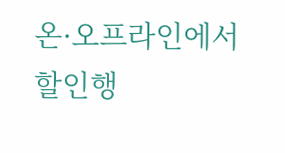온·오프라인에서 할인행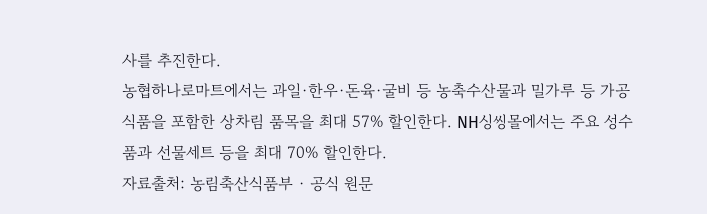사를 추진한다.
농협하나로마트에서는 과일·한우·돈육·굴비 등 농축수산물과 밀가루 등 가공식품을 포함한 상차림 품목을 최대 57% 할인한다. NH싱씽몰에서는 주요 성수품과 선물세트 등을 최대 70% 할인한다.
자료출처: 농림축산식품부 · 공식 원문